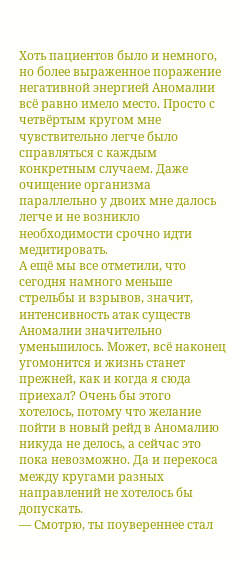Хоть пациентов было и немного, но более выраженное поражение негативной энергией Аномалии всё равно имело место. Просто с четвёртым кругом мне чувствительно легче было справляться с каждым конкретным случаем. Даже очищение организма параллельно у двоих мне далось легче и не возникло необходимости срочно идти медитировать.
А ещё мы все отметили, что сегодня намного меньше стрельбы и взрывов, значит, интенсивность атак существ Аномалии значительно уменьшилось. Может, всё наконец угомонится и жизнь станет прежней, как и когда я сюда приехал? Очень бы этого хотелось, потому что желание пойти в новый рейд в Аномалию никуда не делось, а сейчас это пока невозможно. Да и перекоса между кругами разных направлений не хотелось бы допускать.
— Смотрю, ты поувереннее стал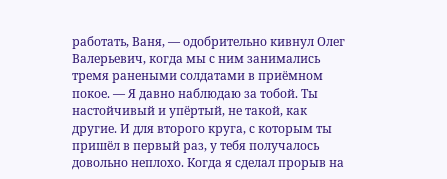работать, Ваня, — одобрительно кивнул Олег Валерьевич, когда мы с ним занимались тремя ранеными солдатами в приёмном покое. — Я давно наблюдаю за тобой. Ты настойчивый и упёртый, не такой, как другие. И для второго круга, с которым ты пришёл в первый раз, у тебя получалось довольно неплохо. Когда я сделал прорыв на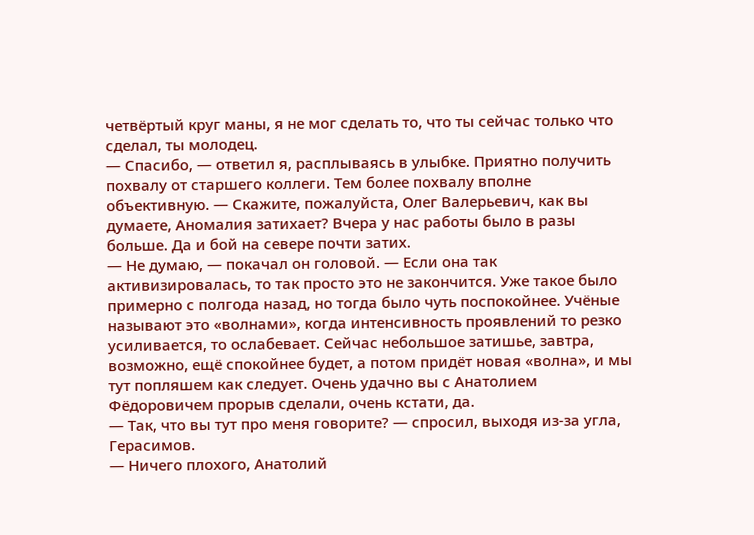четвёртый круг маны, я не мог сделать то, что ты сейчас только что сделал, ты молодец.
— Спасибо, — ответил я, расплываясь в улыбке. Приятно получить похвалу от старшего коллеги. Тем более похвалу вполне объективную. — Скажите, пожалуйста, Олег Валерьевич, как вы думаете, Аномалия затихает? Вчера у нас работы было в разы больше. Да и бой на севере почти затих.
— Не думаю, — покачал он головой. — Если она так активизировалась, то так просто это не закончится. Уже такое было примерно с полгода назад, но тогда было чуть поспокойнее. Учёные называют это «волнами», когда интенсивность проявлений то резко усиливается, то ослабевает. Сейчас небольшое затишье, завтра, возможно, ещё спокойнее будет, а потом придёт новая «волна», и мы тут попляшем как следует. Очень удачно вы с Анатолием Фёдоровичем прорыв сделали, очень кстати, да.
— Так, что вы тут про меня говорите? — спросил, выходя из-за угла, Герасимов.
— Ничего плохого, Анатолий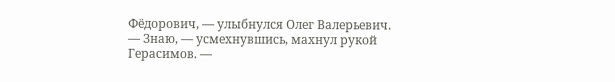Фёдорович, — улыбнулся Олег Валерьевич.
— Знаю, — усмехнувшись, махнул рукой Герасимов. —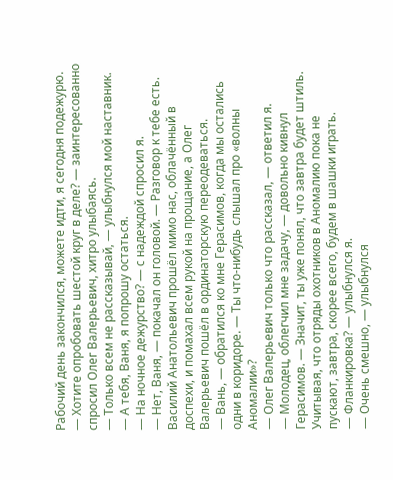Рабочий день закончился, можете идти, я сегодня подежурю.
— Хотите опробовать шестой круг в деле? — заинтересованно спросил Олег Валерьевич, хитро улыбаясь.
— Только всем не рассказывай, — улыбнулся мой наставник. — А тебя, Ваня, я попрошу остаться.
— На ночное дежурство? — с надеждой спросил я.
— Нет, Ваня, — покачал он головой. — Разговор к тебе есть.
Василий Анатольевич прошёл мимо нас, облачённый в доспехи, и помахал всем рукой на прощание, а Олег Валерьевич пошёл в ординаторскую переодеваться.
— Вань, — обратился ко мне Герасимов, когда мы остались одни в коридоре. — Ты что-нибудь слышал про «волны Аномалии»?
— Олег Валерьевич только что рассказал, — ответил я.
— Молодец, облегчил мне задачу, — довольно кивнул Герасимов. — Значит, ты уже понял, что завтра будет штиль. Учитывая, что отряды охотников в Аномалию пока не пускают, завтра, скорее всего, будем в шашки играть.
— Фланкировка? — улыбнулся я.
— Очень смешно, — улыбнулся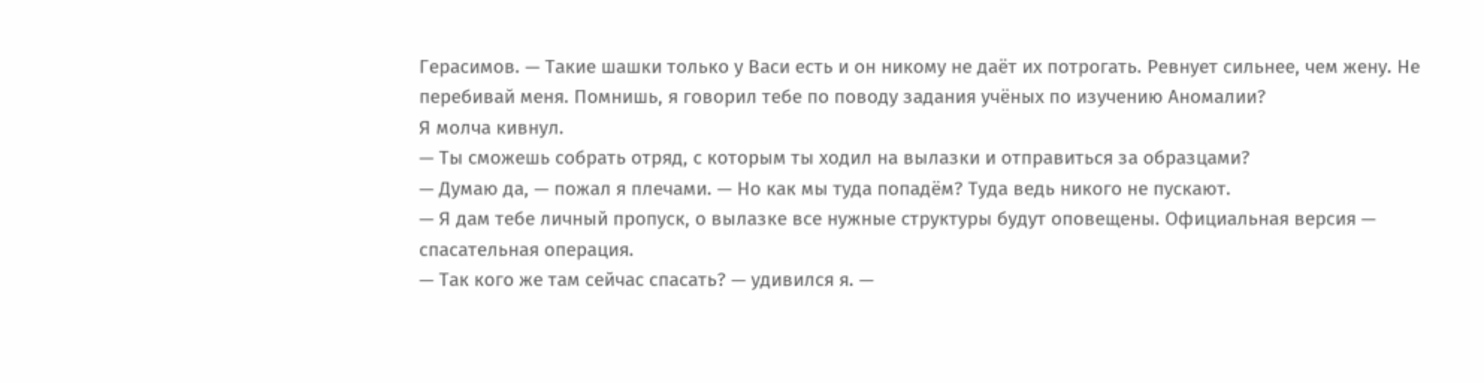Герасимов. — Такие шашки только у Васи есть и он никому не даёт их потрогать. Ревнует сильнее, чем жену. Не перебивай меня. Помнишь, я говорил тебе по поводу задания учёных по изучению Аномалии?
Я молча кивнул.
— Ты сможешь собрать отряд, с которым ты ходил на вылазки и отправиться за образцами?
— Думаю да, — пожал я плечами. — Но как мы туда попадём? Туда ведь никого не пускают.
— Я дам тебе личный пропуск, о вылазке все нужные структуры будут оповещены. Официальная версия — спасательная операция.
— Так кого же там сейчас спасать? — удивился я. —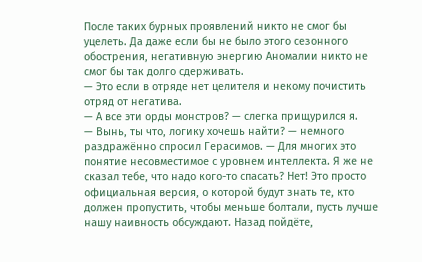После таких бурных проявлений никто не смог бы уцелеть. Да даже если бы не было этого сезонного обострения, негативную энергию Аномалии никто не смог бы так долго сдерживать.
— Это если в отряде нет целителя и некому почистить отряд от негатива.
— А все эти орды монстров? — слегка прищурился я.
— Вынь, ты что, логику хочешь найти? — немного раздражённо спросил Герасимов. — Для многих это понятие несовместимое с уровнем интеллекта. Я же не сказал тебе, что надо кого-то спасать? Нет! Это просто официальная версия, о которой будут знать те, кто должен пропустить, чтобы меньше болтали, пусть лучше нашу наивность обсуждают. Назад пойдёте,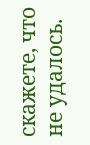скажете, что не удалось.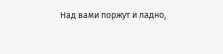Над вами поржут и ладно,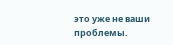это уже не ваши проблемы.